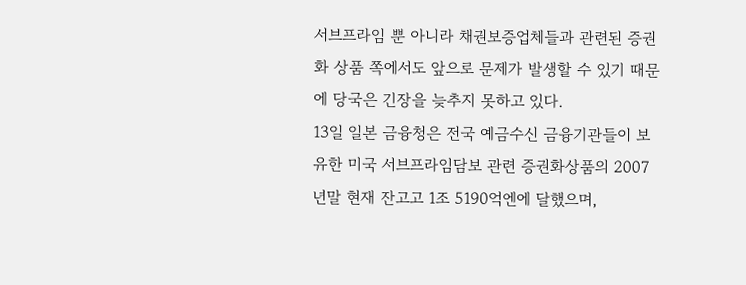서브프라임 뿐 아니라 채권보증업체들과 관련된 증권화 상품 쪽에서도 앞으로 문제가 발생할 수 있기 때문에 당국은 긴장을 늦추지 못하고 있다.
13일 일본 금융청은 전국 예금수신 금융기관들이 보유한 미국 서브프라임담보 관련 증권화상품의 2007년말 현재 잔고고 1조 5190억엔에 달했으며,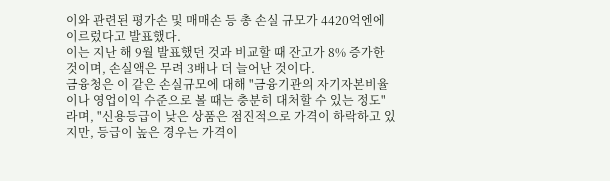이와 관련된 평가손 및 매매손 등 총 손실 규모가 4420억엔에 이르렀다고 발표했다.
이는 지난 해 9월 발표했던 것과 비교할 때 잔고가 8% 증가한 것이며, 손실액은 무려 3배나 더 늘어난 것이다.
금융청은 이 같은 손실규모에 대해 "금융기관의 자기자본비율이나 영업이익 수준으로 볼 때는 충분히 대처할 수 있는 정도"라며, "신용등급이 낮은 상품은 점진적으로 가격이 하락하고 있지만, 등급이 높은 경우는 가격이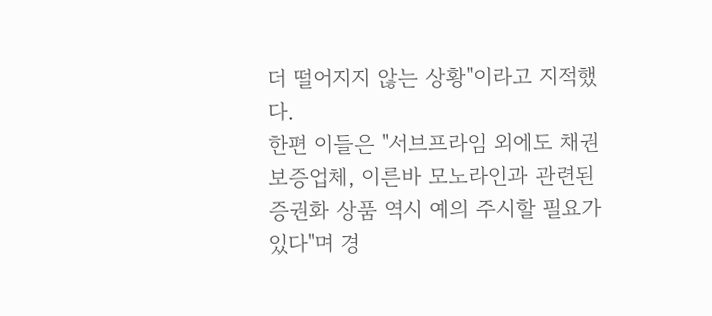더 떨어지지 않는 상황"이라고 지적했다.
한편 이들은 "서브프라임 외에도 채권보증업체, 이른바 모노라인과 관련된 증권화 상품 역시 예의 주시할 필요가 있다"며 경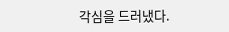각심을 드러냈다.